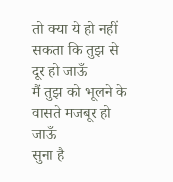तो क्या ये हो नहीं सकता कि तुझ से दूर हो जाऊँ
मैं तुझ को भूलने के वासते मजबूर हो जाऊँ
सुना है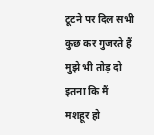टूटने पर दिल सभी कुछ कर गुजरते हैं
मुझे भी तोड़ दो इतना कि मैं मशहूर हो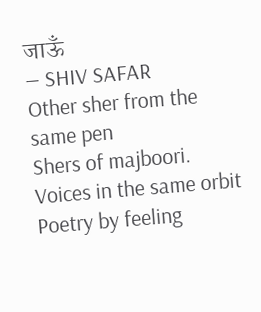जाऊँ
— SHIV SAFAR
Other sher from the same pen
Shers of majboori.
Voices in the same orbit
Poetry by feeling